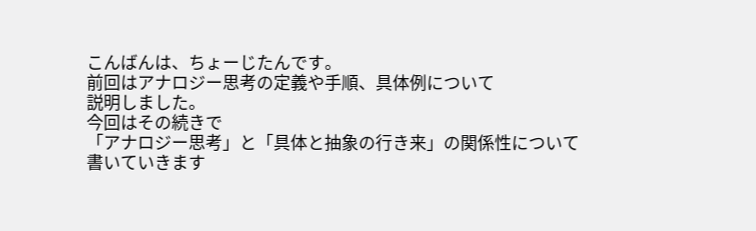こんばんは、ちょーじたんです。
前回はアナロジー思考の定義や手順、具体例について
説明しました。
今回はその続きで
「アナロジー思考」と「具体と抽象の行き来」の関係性について
書いていきます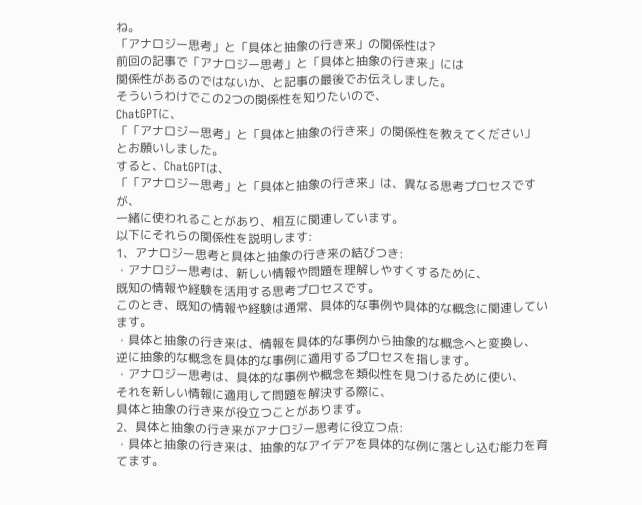ね。
「アナロジー思考」と「具体と抽象の行き来」の関係性は?
前回の記事で「アナロジー思考」と「具体と抽象の行き来」には
関係性があるのではないか、と記事の最後でお伝えしました。
そういうわけでこの2つの関係性を知りたいので、
ChatGPTに、
「「アナロジー思考」と「具体と抽象の行き来」の関係性を教えてください」
とお願いしました。
すると、ChatGPTは、
「「アナロジー思考」と「具体と抽象の行き来」は、異なる思考プロセスですが、
一緒に使われることがあり、相互に関連しています。
以下にそれらの関係性を説明します:
1、アナロジー思考と具体と抽象の行き来の結びつき:
・アナロジー思考は、新しい情報や問題を理解しやすくするために、
既知の情報や経験を活用する思考プロセスです。
このとき、既知の情報や経験は通常、具体的な事例や具体的な概念に関連しています。
・具体と抽象の行き来は、情報を具体的な事例から抽象的な概念へと変換し、
逆に抽象的な概念を具体的な事例に適用するプロセスを指します。
・アナロジー思考は、具体的な事例や概念を類似性を見つけるために使い、
それを新しい情報に適用して問題を解決する際に、
具体と抽象の行き来が役立つことがあります。
2、具体と抽象の行き来がアナロジー思考に役立つ点:
・具体と抽象の行き来は、抽象的なアイデアを具体的な例に落とし込む能力を育てます。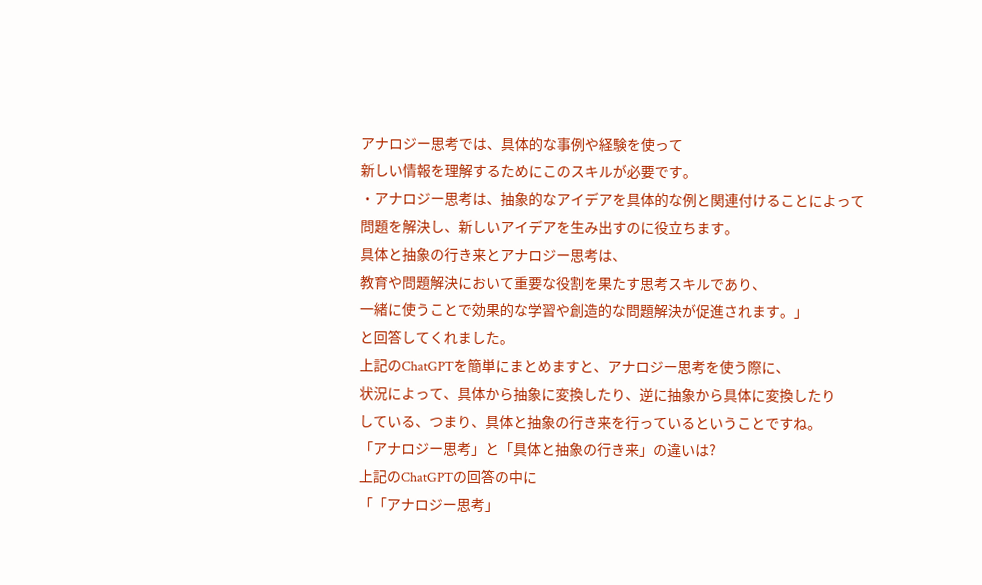アナロジー思考では、具体的な事例や経験を使って
新しい情報を理解するためにこのスキルが必要です。
・アナロジー思考は、抽象的なアイデアを具体的な例と関連付けることによって
問題を解決し、新しいアイデアを生み出すのに役立ちます。
具体と抽象の行き来とアナロジー思考は、
教育や問題解決において重要な役割を果たす思考スキルであり、
一緒に使うことで効果的な学習や創造的な問題解決が促進されます。」
と回答してくれました。
上記のChatGPTを簡単にまとめますと、アナロジー思考を使う際に、
状況によって、具体から抽象に変換したり、逆に抽象から具体に変換したり
している、つまり、具体と抽象の行き来を行っているということですね。
「アナロジー思考」と「具体と抽象の行き来」の違いは?
上記のChatGPTの回答の中に
「「アナロジー思考」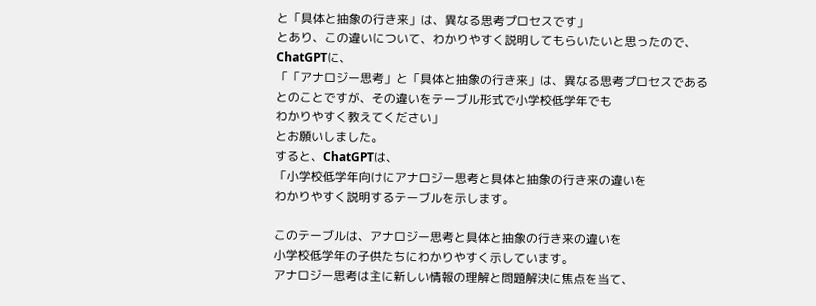と「具体と抽象の行き来」は、異なる思考プロセスです」
とあり、この違いについて、わかりやすく説明してもらいたいと思ったので、
ChatGPTに、
「「アナロジー思考」と「具体と抽象の行き来」は、異なる思考プロセスである
とのことですが、その違いをテーブル形式で小学校低学年でも
わかりやすく教えてください」
とお願いしました。
すると、ChatGPTは、
「小学校低学年向けにアナロジー思考と具体と抽象の行き来の違いを
わかりやすく説明するテーブルを示します。

このテーブルは、アナロジー思考と具体と抽象の行き来の違いを
小学校低学年の子供たちにわかりやすく示しています。
アナロジー思考は主に新しい情報の理解と問題解決に焦点を当て、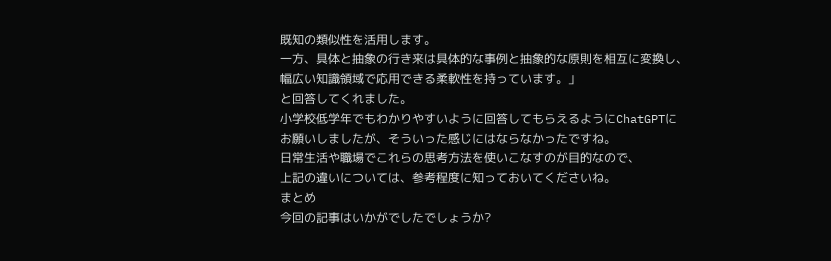既知の類似性を活用します。
一方、具体と抽象の行き来は具体的な事例と抽象的な原則を相互に変換し、
幅広い知識領域で応用できる柔軟性を持っています。」
と回答してくれました。
小学校低学年でもわかりやすいように回答してもらえるようにChatGPTに
お願いしましたが、そういった感じにはならなかったですね。
日常生活や職場でこれらの思考方法を使いこなすのが目的なので、
上記の違いについては、参考程度に知っておいてくださいね。
まとめ
今回の記事はいかがでしたでしょうか?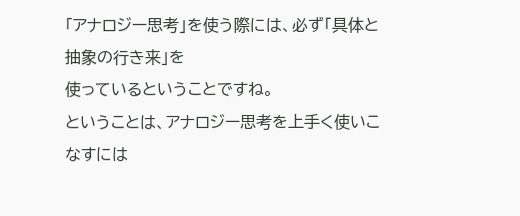「アナロジー思考」を使う際には、必ず「具体と抽象の行き来」を
使っているということですね。
ということは、アナロジー思考を上手く使いこなすには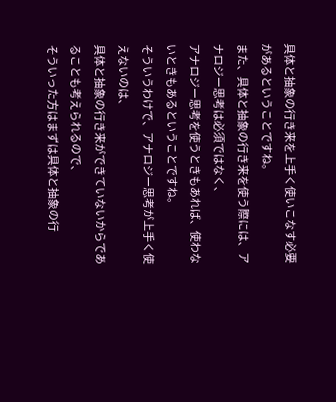具体と抽象の行き来を上手く使いこなす必要があるということですね。
また、具体と抽象の行き来を使う際には、アナロジー思考は必須ではなく、
アナロジー思考を使うときもあれば、使わないときもあるということですね。
そういうわけで、アナロジー思考が上手く使えないのは、
具体と抽象の行き来ができていないからであることも考えられるので、
そういった方はまずは具体と抽象の行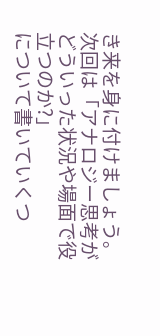き来を身に付けましょう。
次回は「アナロジー思考がどういった状況や場面で役立つのか?」
について書いていくつ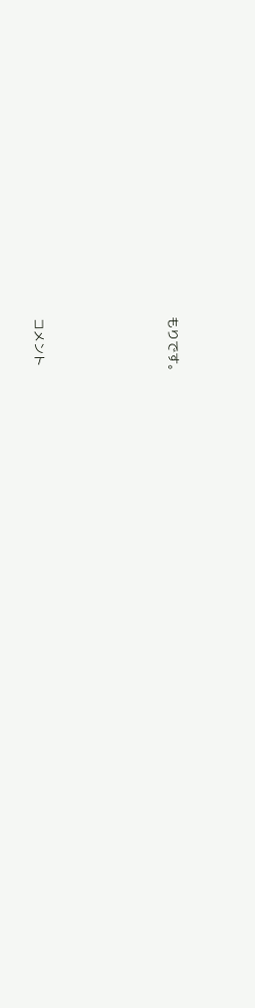もりです。







コメント